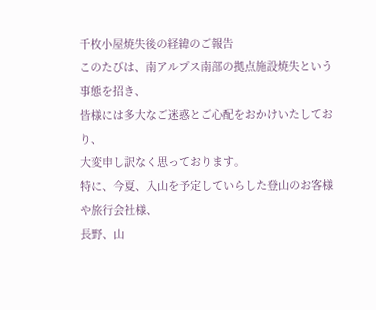千枚小屋焼失後の経緯のご報告
このたびは、南アルプス南部の拠点施設焼失という事態を招き、
皆様には多大なご迷惑とご心配をおかけいたしており、
大変申し訳なく思っております。
特に、今夏、入山を予定していらした登山のお客様や旅行会社様、
長野、山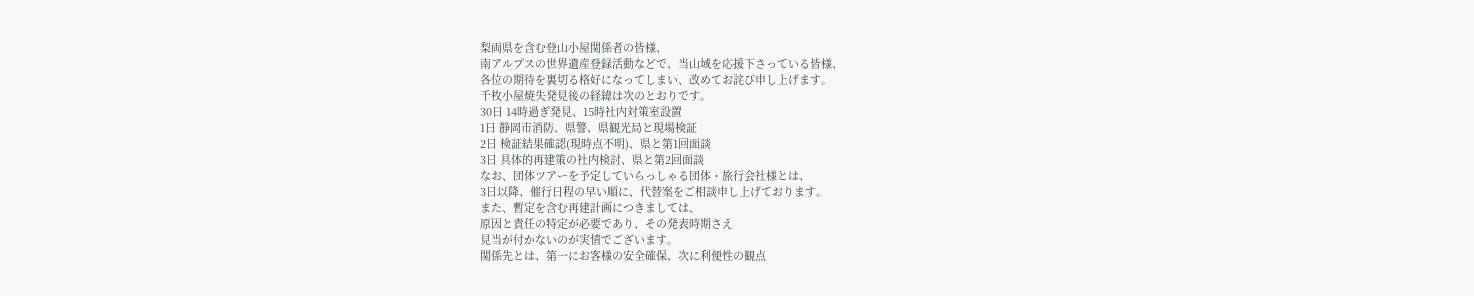梨両県を含む登山小屋関係者の皆様、
南アルプスの世界遺産登録活動などで、当山域を応援下さっている皆様、
各位の期待を裏切る格好になってしまい、改めてお詫び申し上げます。
千枚小屋焼失発見後の経緯は次のとおりです。
30日 14時過ぎ発見、15時社内対策室設置
1日 静岡市消防、県警、県観光局と現場検証
2日 検証結果確認(現時点不明)、県と第1回面談
3日 具体的再建策の社内検討、県と第2回面談
なお、団体ツアーを予定していらっしゃる団体・旅行会社様とは、
3日以降、催行日程の早い順に、代替案をご相談申し上げております。
また、暫定を含む再建計画につきましては、
原因と責任の特定が必要であり、その発表時期さえ
見当が付かないのが実情でございます。
関係先とは、第一にお客様の安全確保、次に利便性の観点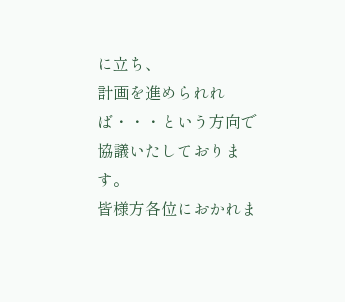に立ち、
計画を進められれば・・・という方向で協議いたしております。
皆様方各位におかれま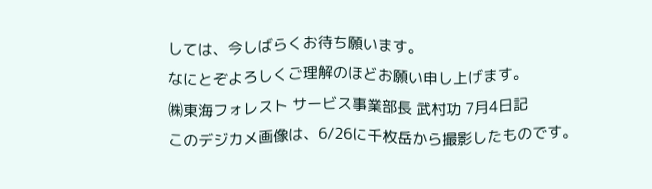しては、今しばらくお待ち願います。
なにとぞよろしくご理解のほどお願い申し上げます。
㈱東海フォレスト サービス事業部長 武村功 7月4日記
このデジカメ画像は、6/26に千枚岳から撮影したものです。